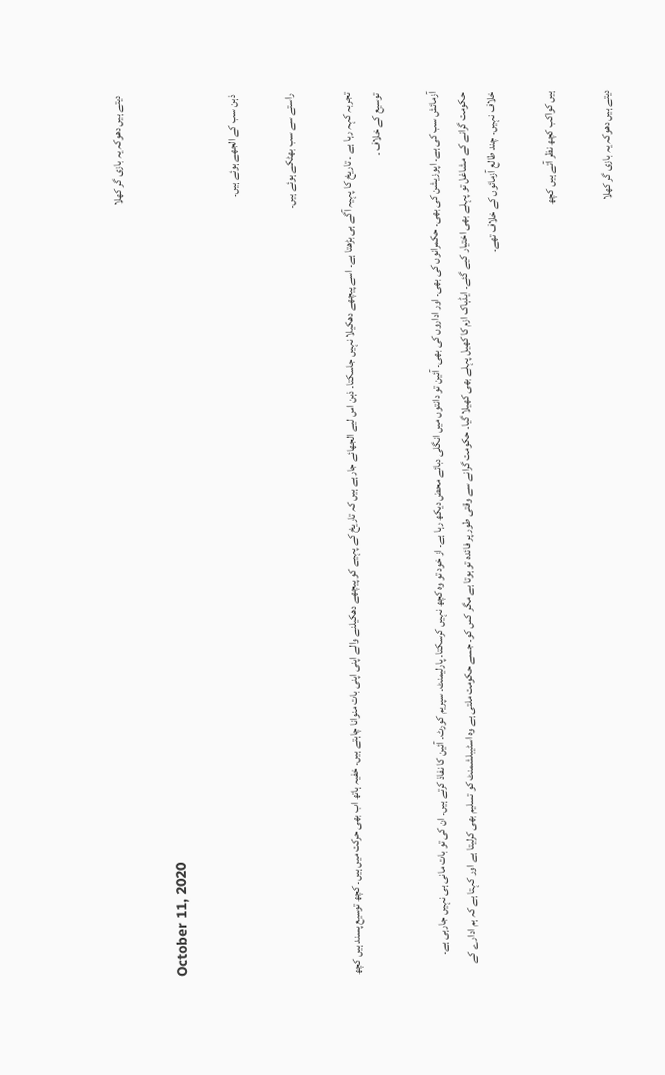دیتے ہیں دھوکہ یہ بازی گر کھلا

October 11, 2020

ذہن سب کے الجھے ہوئے ہیں۔

راستے سے سب بھٹکے ہوئے ہیں۔

تجربہ کہہ رہا ہے ۔ تاریخ کا پہیہ آگے ہی بڑھتا ہے۔ اسے پیچھے دھکیلا نہیں جاسکتا۔ ذہن اس لیے الجھائے جارہے ہیں کہ تاریخ کے پہیے کو پیچھے دھکیلنے والے اپنی اپنی بات منوانا چاہتے ہیں۔ خفیہ ہاتھ اب بھی حرکت میں ہیں۔ کچھ توسیع پسند ہیں کچھ توسیع کے خلاف ۔

آزمائش سب کی ہے۔ اپوزیشن کی بھی۔ حکمرانوں کی بھی۔ اور اداروں کی بھی۔ آئین تو دانتوں میں انگلی دبائے محض دیکھ رہا ہے۔ از خود تو وہ کچھ نہیں کرسکتا۔ پارلیمنٹ۔ سپریم کورٹ۔ آئین کا نفاذ کرتے ہیں۔ ان کی تو بات مانی ہی نہیں جارہی ہے۔ حکومت گرانے کے مشاغل تو پہلے بھی اختیار کیے گئے۔ ایڈہاک ازم کا کھیل پہلے بھی کھیلا گیا۔ حکومت گرانے سے وقتی طور پر فائدہ تو ہوتا ہے مگر کس کو۔ جسے حکومت ملتی ہے وہ اسٹیبلشمنٹ کو تسلیم بھی کرلیتا ہے اور کہتا ہے کہ ہم ادارے کے خلاف نہیں۔ چند طالع آزمائوں کے خلاف تھے۔

ہیں کواکب کچھ نظر آتے ہیں کچھ

دیتے ہیں دھوکہ یہ بازی گر کھلا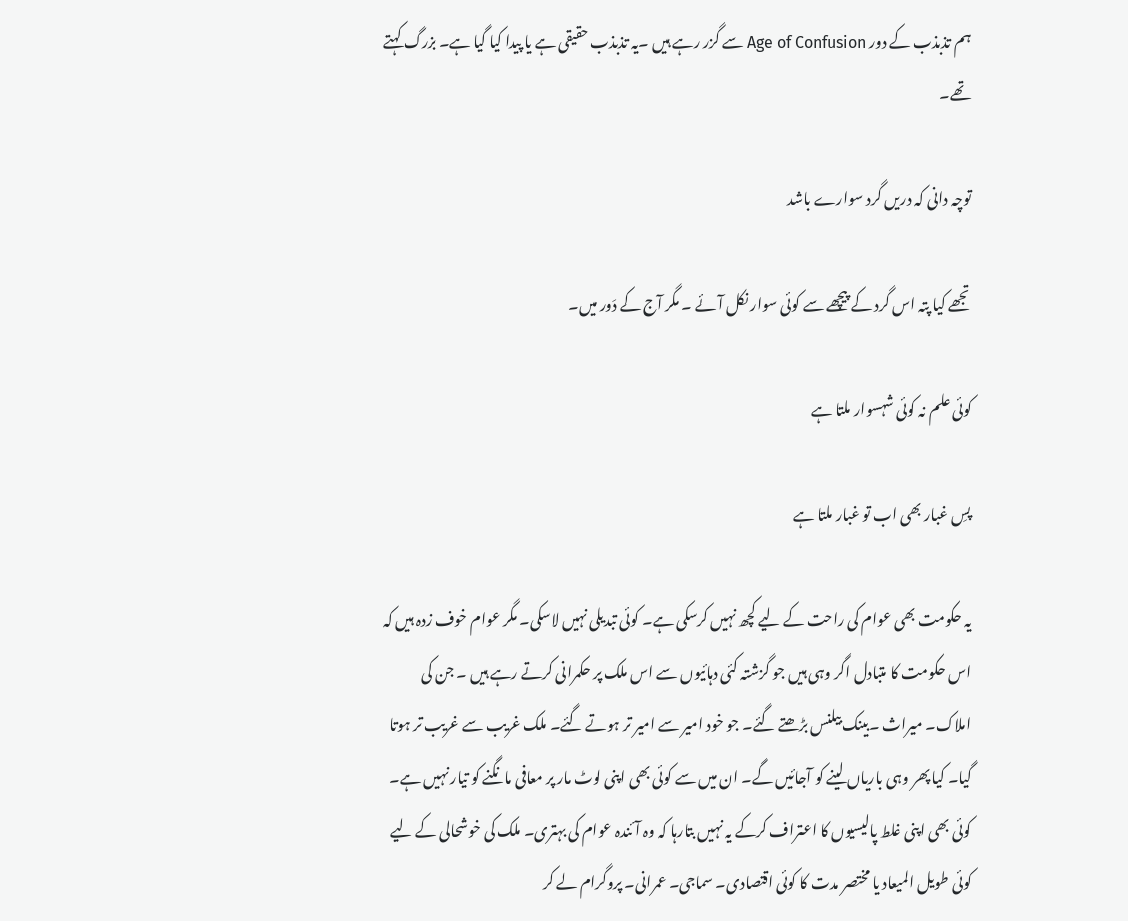ہم تذبذب کے دور Age of Confusion سے گزر رہے ہیں ۔یہ تذبذب حقیقی ہے یا پیدا کیا گیا ہے۔ بزرگ کہتے تھے۔

توچہ دانی کہ دریں گرد سوارے باشد

تجھے کیا پتہ اس گرد کے پیچھے سے کوئی سوار نکل آئے ۔ مگر آج کے دَور میں۔

کوئی علم نہ کوئی شہسوار ملتا ہے

پسِ غبار بھی اب تو غبار ملتا ہے

یہ حکومت بھی عوام کی راحت کے لیے کچھ نہیں کرسکی ہے۔ کوئی تبدیلی نہیں لاسکی۔ مگر عوام خوف زدہ ہیں کہ اس حکومت کا متبادل اگر وہی ہیں جو گزشتہ کئی دہائیوں سے اس ملک پر حکمرانی کرتے رہے ہیں ۔ جن کی املاک۔ میراث ۔بینک بیلنس بڑھتے گئے۔ جو خود امیر سے امیر تر ہوتے گئے۔ ملک غریب سے غریب تر ہوتا گیا۔ کیا پھر وہی باریاں لینے کو آجائیں گے۔ ان میں سے کوئی بھی اپنی لوٹ مار پر معافی مانگنے کو تیار نہیں ہے۔ کوئی بھی اپنی غلط پالیسیوں کا اعتراف کرکے یہ نہیں بتارہا کہ وہ آئندہ عوام کی بہتری۔ ملک کی خوشحالی کے لیے کوئی طویل المیعاد یا مختصر مدت کا کوئی اقتصادی۔ سماجی۔ عمرانی۔ پروگرام لے کر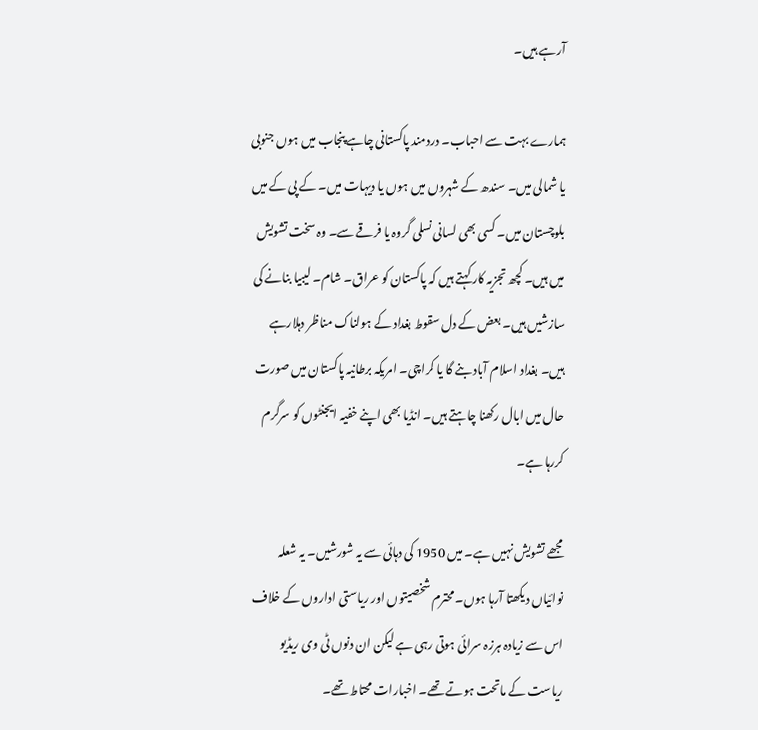آرہے ہیں۔

ہمارے بہت سے احباب۔ دردمند پاکستانی چاہے پنجاب میں ہوں جنوبی یا شمالی میں۔ سندھ کے شہروں میں ہوں یا دیہات میں۔ کے پی کے میں بلوچستان میں۔ کسی بھی لسانی نسلی گروہ یا فرقے سے۔ وہ سخت تشویش میں ہیں۔ کچھ تجزیہ کار کہتے ہیں کہ پاکستان کو عراق۔ شام۔ لیبیا بنانے کی سازشیں ہیں۔ بعض کے دل سقوط بغداد کے ہولناک مناظر دہلارہے ہیں۔ بغداد اسلام آباد بنے گا یا کراچی۔ امریکہ برطانیہ پاکستان میں صورت حال میں ابال رکھنا چاہتے ہیں۔ انڈیا بھی اپنے خفیہ ایجنٹوں کو سرگرم کررہا ہے۔

مجھے تشویش نہیں ہے۔ میں 1950 کی دہائی سے یہ شورشیں۔ یہ شعلہ نوائیاں دیکھتا آرہا ہوں۔ محترم شخصیتوں اور ریاستی اداروں کے خلاف اس سے زیادہ ہرزہ سرائی ہوتی رہی ہے لیکن ان دنوں ٹی وی ریڈیو ریاست کے ماتحت ہوتے تھے۔ اخبارات محتاط تھے۔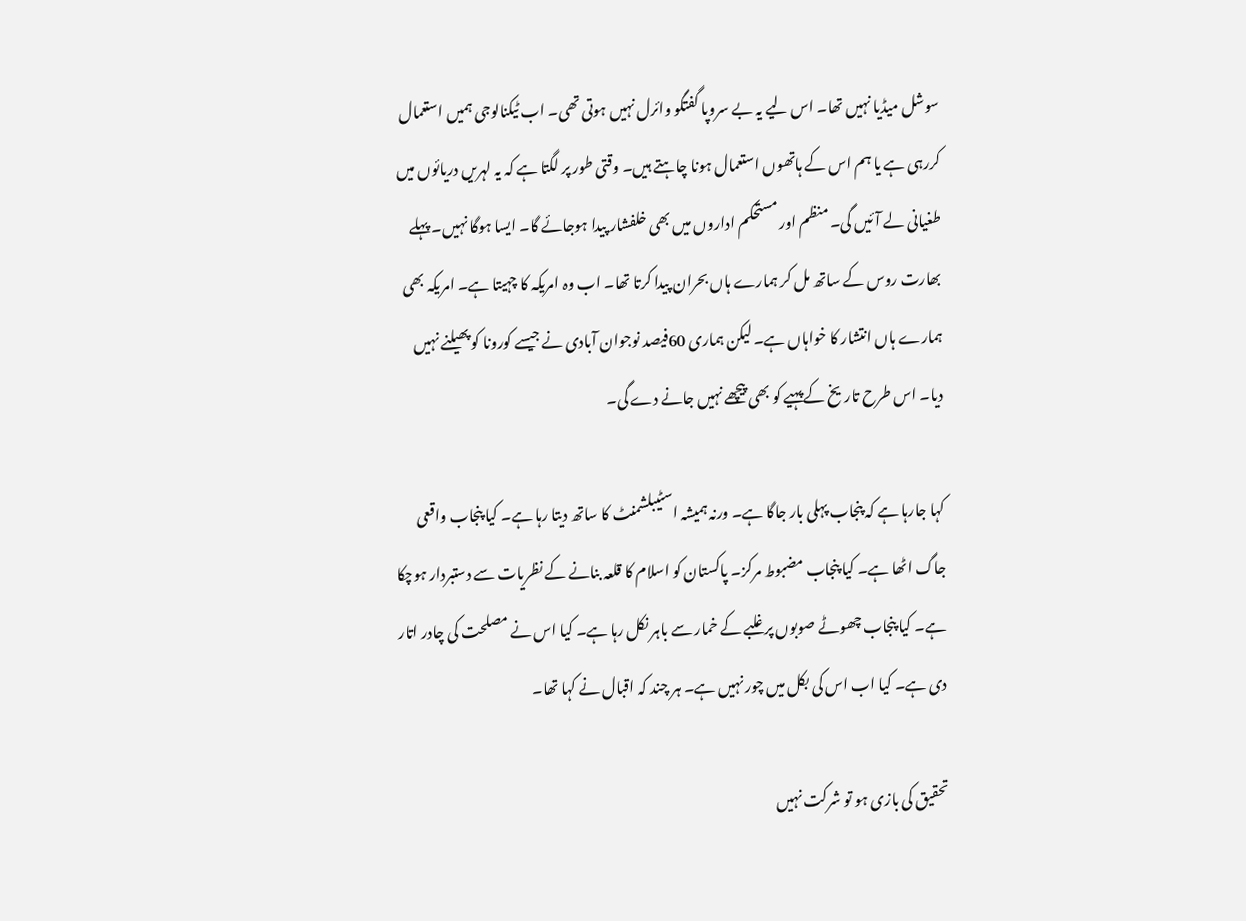سوشل میڈیا نہیں تھا۔ اس لیے یہ بے سروپا گفتگو وائرل نہیں ہوتی تھی۔ اب ٹیکنالوجی ہمیں استعمال کررہی ہے یا ہم اس کے ہاتھوں استعمال ہونا چاہتے ہیں۔ وقتی طور پر لگتا ہے کہ یہ لہریں دریائوں میں طغیانی لے آئیں گی۔ منظم اور مستحکم اداروں میں بھی خلفشار پیدا ہوجائے گا۔ ایسا ہوگا نہیں۔ پہلے بھارت روس کے ساتھ مل کر ہمارے ہاں بحران پیدا کرتا تھا۔ اب وہ امریکہ کا چہیتا ہے۔ امریکہ بھی ہمارے ہاں انتشار کا خواہاں ہے۔ لیکن ہماری 60فیصد نوجوان آبادی نے جیسے کورونا کو پھیلنے نہیں دیا۔ اس طرح تاریخ کے پہیے کو بھی پیچھے نہیں جانے دے گی۔

کہا جارہا ہے کہ پنجاب پہلی بار جاگا ہے۔ ورنہ ہمیشہ اسٹیبلشمنٹ کا ساتھ دیتا رہا ہے۔ کیا پنجاب واقعی جاگ اٹھا ہے۔ کیا پنجاب مضبوط مرکز۔ پاکستان کو اسلام کا قلعہ بنانے کے نظریات سے دستبردار ہوچکا ہے۔ کیا پنجاب چھوٹے صوبوں پر غلبے کے خمار سے باہر نکل رہا ہے۔ کیا اس نے مصلحت کی چادر اتار دی ہے۔ کیا اب اس کی بکل میں چور نہیں ہے۔ ہر چند کہ اقبال نے کہا تھا۔

تحقیق کی بازی ہو تو شرکت نہیں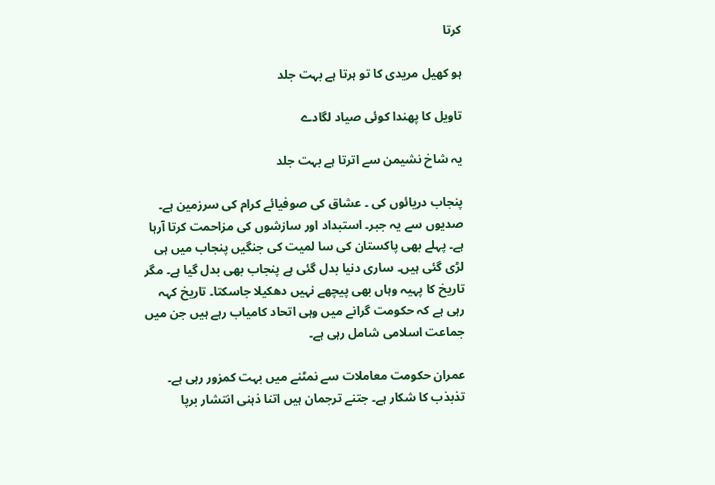کرتا

ہو کھیل مریدی کا تو ہرتا ہے بہت جلد

تاویل کا پھندا کوئی صیاد لگادے

یہ شاخ نشیمن سے اترتا ہے بہت جلد

پنجاب دریائوں کی ۔ عشاق کی صوفیائے کرام کی سرزمین ہے۔ صدیوں سے یہ جبر۔ استبداد اور سازشوں کی مزاحمت کرتا آرہا ہے۔ پہلے بھی پاکستان کی سا لمیت کی جنگیں پنجاب میں ہی لڑی گئی ہیں۔ ساری دنیا بدل گئی ہے پنجاب بھی بدل گیا ہے۔ مگر تاریخ کا پہیہ وہاں بھی پیچھے نہیں دھکیلا جاسکتا۔ تاریخ کہہ رہی ہے کہ حکومت گرانے میں وہی اتحاد کامیاب رہے ہیں جن میں جماعت اسلامی شامل رہی ہے۔

عمران حکومت معاملات سے نمٹنے میں بہت کمزور رہی ہے۔ تذبذب کا شکار ہے۔ جتنے ترجمان ہیں اتنا ذہنی انتشار برپا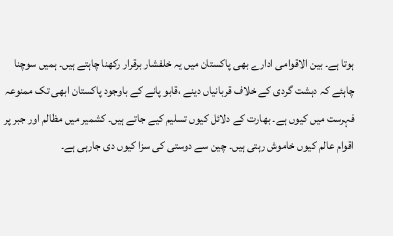ہوتا ہے۔ بین الاقوامی ادارے بھی پاکستان میں یہ خلفشار برقرار رکھنا چاہتے ہیں۔ ہمیں سوچنا چاہئے کہ دہشت گردی کے خلاف قربانیاں دینے ،قابو پانے کے باوجود پاکستان ابھی تک ممنوعہ فہرست میں کیوں ہے۔ بھارت کے دلائل کیوں تسلیم کیے جاتے ہیں۔ کشمیر میں مظالم اور جبر پر اقوام عالم کیوں خاموش رہتی ہیں۔ چین سے دوستی کی سزا کیوں دی جارہی ہے۔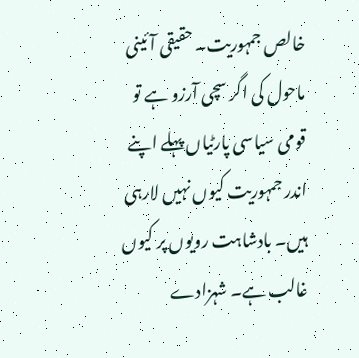خالص جمہوریت۔ حقیقی آئینی ماحول کی اگر سچی آرزو ہے تو قومی سیاسی پارٹیاں پہلے اپنے اندر جمہوریت کیوں نہیں لارہی ہیں۔ بادشاہت رویوں پر کیوں غالب ہے۔ شہزادے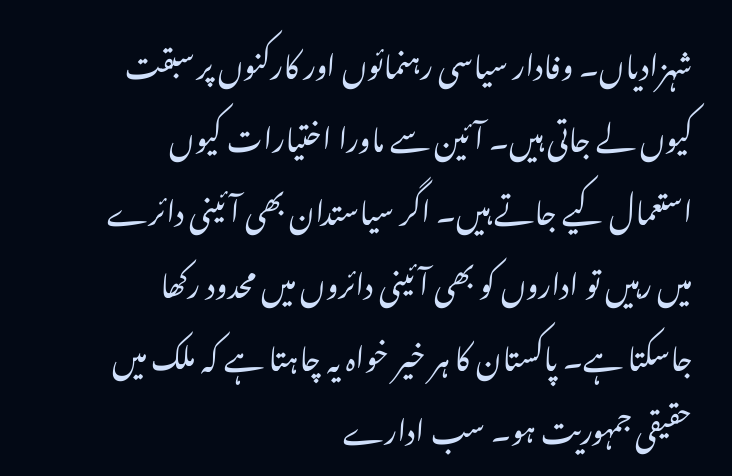شہزادیاں۔ وفادار سیاسی رہنمائوں اور کارکنوں پر سبقت کیوں لے جاتی ہیں۔ آئین سے ماورا اختیارات کیوں استعمال کیے جاتے ہیں۔ اگر سیاستدان بھی آئینی دائرے میں رہیں تو اداروں کو بھی آئینی دائروں میں محدود رکھا جاسکتا ہے۔ پاکستان کا ہر خیر خواہ یہ چاہتا ہے کہ ملک میں حقیقی جمہوریت ہو۔ سب ادارے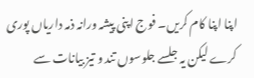اپنا اپنا کام کریں۔ فوج اپنی پیشہ ورانہ ذمہ داریاں پوری کرے لیکن یہ جلسے جلوسوں تند و تیز بیانات سے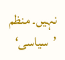نہیں۔ منظم ’سیاسی‘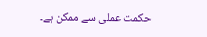حکمت عملی سے ممکن ہے۔